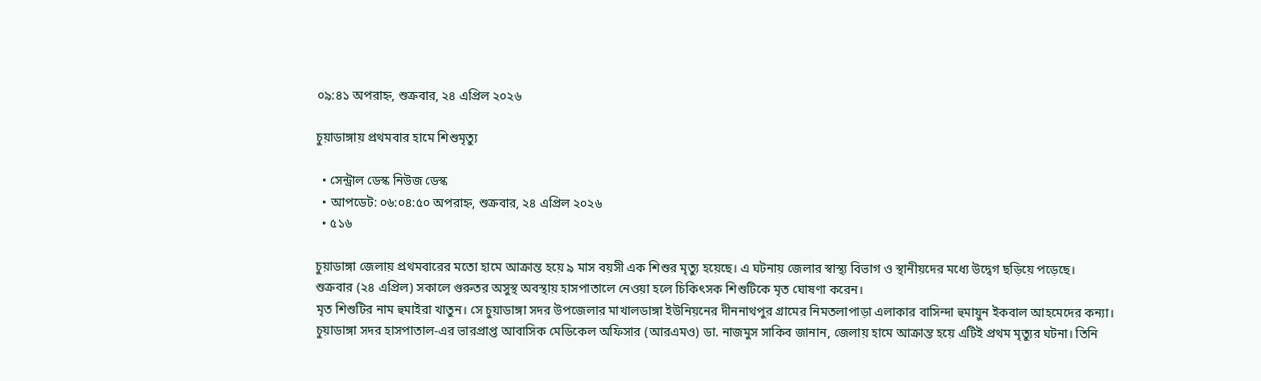০৯:৪১ অপরাহ্ন, শুক্রবার, ২৪ এপ্রিল ২০২৬

চুয়াডাঙ্গায় প্রথমবার হামে শিশুমৃত্যু

  • সেন্ট্রাল ডেস্ক নিউজ ডেস্ক
  • আপডেট: ০৬:০৪:৫০ অপরাহ্ন, শুক্রবার, ২৪ এপ্রিল ২০২৬
  • ৫১৬

চুয়াডাঙ্গা জেলায় প্রথমবারের মতো হামে আক্রান্ত হয়ে ৯ মাস বয়সী এক শিশুর মৃত্যু হয়েছে। এ ঘটনায় জেলার স্বাস্থ্য বিভাগ ও স্থানীয়দের মধ্যে উদ্বেগ ছড়িয়ে পড়েছে। শুক্রবার (২৪ এপ্রিল) সকালে গুরুতর অসুস্থ অবস্থায় হাসপাতালে নেওয়া হলে চিকিৎসক শিশুটিকে মৃত ঘোষণা করেন।
মৃত শিশুটির নাম হুমাইরা খাতুন। সে চুয়াডাঙ্গা সদর উপজেলার মাখালডাঙ্গা ইউনিয়নের দীননাথপুর গ্রামের নিমতলাপাড়া এলাকার বাসিন্দা হুমায়ুন ইকবাল আহমেদের কন্যা।
চুয়াডাঙ্গা সদর হাসপাতাল-এর ভারপ্রাপ্ত আবাসিক মেডিকেল অফিসার (আরএমও) ডা. নাজমুস সাকিব জানান, জেলায় হামে আক্রান্ত হয়ে এটিই প্রথম মৃত্যুর ঘটনা। তিনি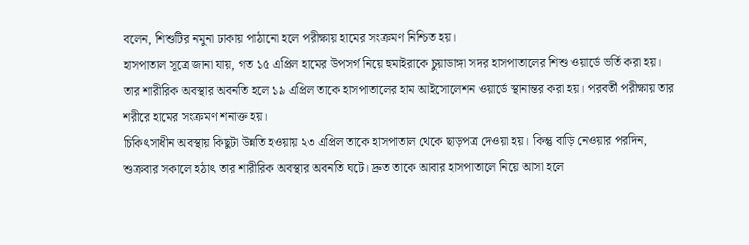বলেন, শিশুটির নমুনা ঢাকায় পাঠানো হলে পরীক্ষায় হামের সংক্রমণ নিশ্চিত হয়।
হাসপাতাল সূত্রে জানা যায়, গত ১৫ এপ্রিল হামের উপসর্গ নিয়ে হুমাইরাকে চুয়াডাঙ্গা সদর হাসপাতালের শিশু ওয়ার্ডে ভর্তি করা হয়। তার শারীরিক অবস্থার অবনতি হলে ১৯ এপ্রিল তাকে হাসপাতালের হাম আইসোলেশন ওয়ার্ডে স্থানান্তর করা হয়। পরবর্তী পরীক্ষায় তার শরীরে হামের সংক্রমণ শনাক্ত হয়।
চিকিৎসাধীন অবস্থায় কিছুটা উন্নতি হওয়ায় ২৩ এপ্রিল তাকে হাসপাতাল থেকে ছাড়পত্র দেওয়া হয়। কিন্তু বাড়ি নেওয়ার পরদিন, শুক্রবার সকালে হঠাৎ তার শারীরিক অবস্থার অবনতি ঘটে। দ্রুত তাকে আবার হাসপাতালে নিয়ে আসা হলে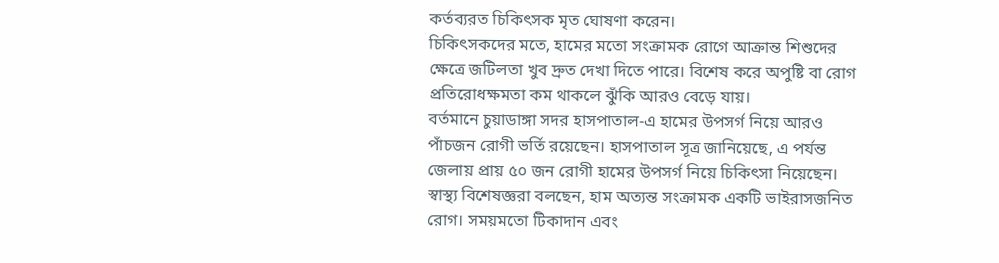কর্তব্যরত চিকিৎসক মৃত ঘোষণা করেন।
চিকিৎসকদের মতে, হামের মতো সংক্রামক রোগে আক্রান্ত শিশুদের ক্ষেত্রে জটিলতা খুব দ্রুত দেখা দিতে পারে। বিশেষ করে অপুষ্টি বা রোগ প্রতিরোধক্ষমতা কম থাকলে ঝুঁকি আরও বেড়ে যায়।
বর্তমানে চুয়াডাঙ্গা সদর হাসপাতাল-এ হামের উপসর্গ নিয়ে আরও পাঁচজন রোগী ভর্তি রয়েছেন। হাসপাতাল সূত্র জানিয়েছে, এ পর্যন্ত জেলায় প্রায় ৫০ জন রোগী হামের উপসর্গ নিয়ে চিকিৎসা নিয়েছেন।
স্বাস্থ্য বিশেষজ্ঞরা বলছেন, হাম অত্যন্ত সংক্রামক একটি ভাইরাসজনিত রোগ। সময়মতো টিকাদান এবং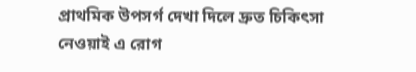প্রাথমিক উপসর্গ দেখা দিলে দ্রুত চিকিৎসা নেওয়াই এ রোগ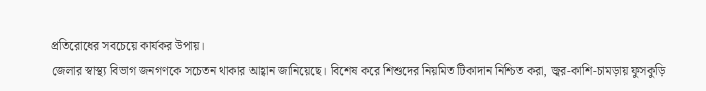প্রতিরোধের সবচেয়ে কার্যকর উপায়।
জেলার স্বাস্থ্য বিভাগ জনগণকে সচেতন থাকার আহ্বান জানিয়েছে। বিশেষ করে শিশুদের নিয়মিত টিকাদান নিশ্চিত করা, জ্বর-কাশি-চামড়ায় ফুসকুড়ি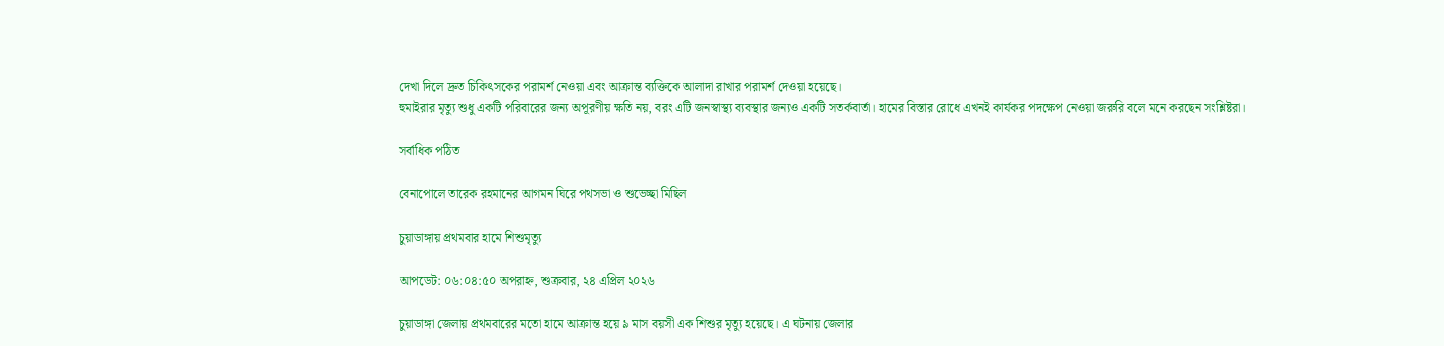দেখা দিলে দ্রুত চিকিৎসকের পরামর্শ নেওয়া এবং আক্রান্ত ব্যক্তিকে আলাদা রাখার পরামর্শ দেওয়া হয়েছে।
হুমাইরার মৃত্যু শুধু একটি পরিবারের জন্য অপূরণীয় ক্ষতি নয়, বরং এটি জনস্বাস্থ্য ব্যবস্থার জন্যও একটি সতর্কবার্তা। হামের বিস্তার রোধে এখনই কার্যকর পদক্ষেপ নেওয়া জরুরি বলে মনে করছেন সংশ্লিষ্টরা।

সর্বাধিক পঠিত

বেনাপোলে তারেক রহমানের আগমন ঘিরে পথসভা ও শুভেচ্ছা মিছিল

চুয়াডাঙ্গায় প্রথমবার হামে শিশুমৃত্যু

আপডেট: ০৬:০৪:৫০ অপরাহ্ন, শুক্রবার, ২৪ এপ্রিল ২০২৬

চুয়াডাঙ্গা জেলায় প্রথমবারের মতো হামে আক্রান্ত হয়ে ৯ মাস বয়সী এক শিশুর মৃত্যু হয়েছে। এ ঘটনায় জেলার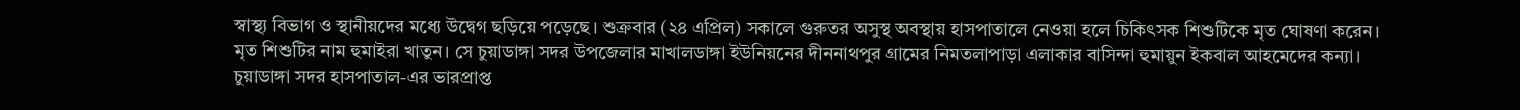স্বাস্থ্য বিভাগ ও স্থানীয়দের মধ্যে উদ্বেগ ছড়িয়ে পড়েছে। শুক্রবার (২৪ এপ্রিল) সকালে গুরুতর অসুস্থ অবস্থায় হাসপাতালে নেওয়া হলে চিকিৎসক শিশুটিকে মৃত ঘোষণা করেন।
মৃত শিশুটির নাম হুমাইরা খাতুন। সে চুয়াডাঙ্গা সদর উপজেলার মাখালডাঙ্গা ইউনিয়নের দীননাথপুর গ্রামের নিমতলাপাড়া এলাকার বাসিন্দা হুমায়ুন ইকবাল আহমেদের কন্যা।
চুয়াডাঙ্গা সদর হাসপাতাল-এর ভারপ্রাপ্ত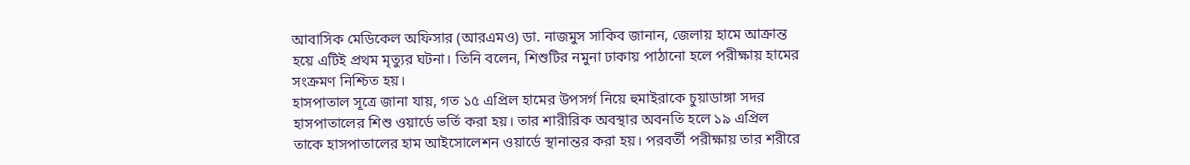আবাসিক মেডিকেল অফিসার (আরএমও) ডা. নাজমুস সাকিব জানান, জেলায় হামে আক্রান্ত হয়ে এটিই প্রথম মৃত্যুর ঘটনা। তিনি বলেন, শিশুটির নমুনা ঢাকায় পাঠানো হলে পরীক্ষায় হামের সংক্রমণ নিশ্চিত হয়।
হাসপাতাল সূত্রে জানা যায়, গত ১৫ এপ্রিল হামের উপসর্গ নিয়ে হুমাইরাকে চুয়াডাঙ্গা সদর হাসপাতালের শিশু ওয়ার্ডে ভর্তি করা হয়। তার শারীরিক অবস্থার অবনতি হলে ১৯ এপ্রিল তাকে হাসপাতালের হাম আইসোলেশন ওয়ার্ডে স্থানান্তর করা হয়। পরবর্তী পরীক্ষায় তার শরীরে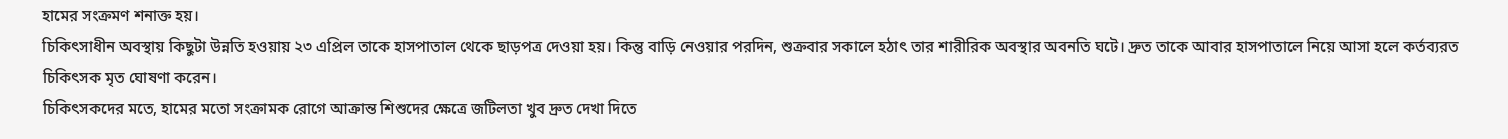হামের সংক্রমণ শনাক্ত হয়।
চিকিৎসাধীন অবস্থায় কিছুটা উন্নতি হওয়ায় ২৩ এপ্রিল তাকে হাসপাতাল থেকে ছাড়পত্র দেওয়া হয়। কিন্তু বাড়ি নেওয়ার পরদিন, শুক্রবার সকালে হঠাৎ তার শারীরিক অবস্থার অবনতি ঘটে। দ্রুত তাকে আবার হাসপাতালে নিয়ে আসা হলে কর্তব্যরত চিকিৎসক মৃত ঘোষণা করেন।
চিকিৎসকদের মতে, হামের মতো সংক্রামক রোগে আক্রান্ত শিশুদের ক্ষেত্রে জটিলতা খুব দ্রুত দেখা দিতে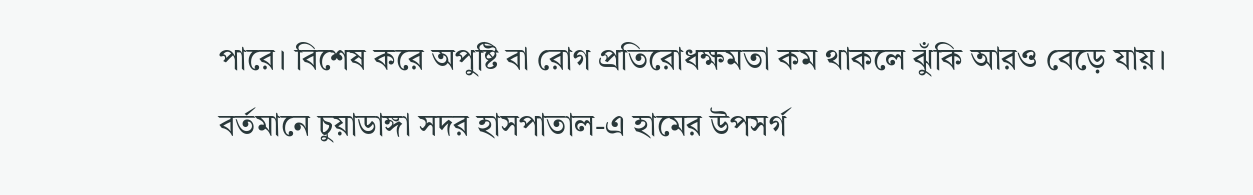পারে। বিশেষ করে অপুষ্টি বা রোগ প্রতিরোধক্ষমতা কম থাকলে ঝুঁকি আরও বেড়ে যায়।
বর্তমানে চুয়াডাঙ্গা সদর হাসপাতাল-এ হামের উপসর্গ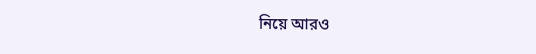নিয়ে আরও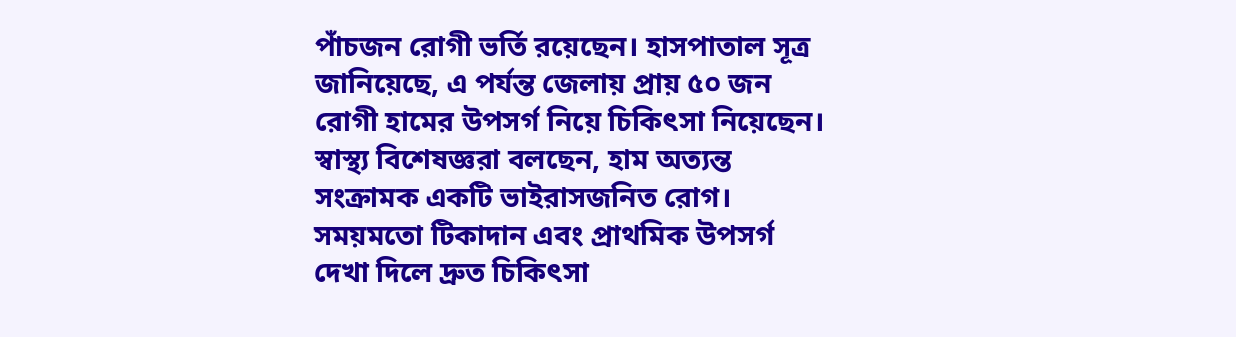পাঁচজন রোগী ভর্তি রয়েছেন। হাসপাতাল সূত্র জানিয়েছে, এ পর্যন্ত জেলায় প্রায় ৫০ জন রোগী হামের উপসর্গ নিয়ে চিকিৎসা নিয়েছেন।
স্বাস্থ্য বিশেষজ্ঞরা বলছেন, হাম অত্যন্ত সংক্রামক একটি ভাইরাসজনিত রোগ। সময়মতো টিকাদান এবং প্রাথমিক উপসর্গ দেখা দিলে দ্রুত চিকিৎসা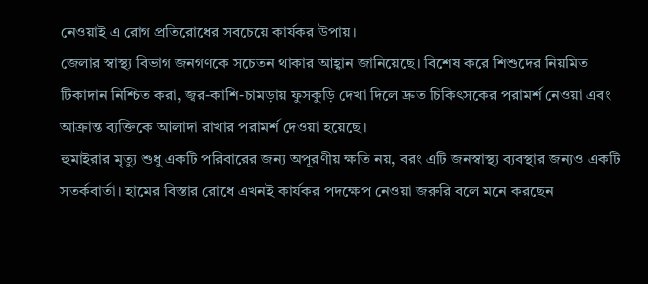নেওয়াই এ রোগ প্রতিরোধের সবচেয়ে কার্যকর উপায়।
জেলার স্বাস্থ্য বিভাগ জনগণকে সচেতন থাকার আহ্বান জানিয়েছে। বিশেষ করে শিশুদের নিয়মিত টিকাদান নিশ্চিত করা, জ্বর-কাশি-চামড়ায় ফুসকুড়ি দেখা দিলে দ্রুত চিকিৎসকের পরামর্শ নেওয়া এবং আক্রান্ত ব্যক্তিকে আলাদা রাখার পরামর্শ দেওয়া হয়েছে।
হুমাইরার মৃত্যু শুধু একটি পরিবারের জন্য অপূরণীয় ক্ষতি নয়, বরং এটি জনস্বাস্থ্য ব্যবস্থার জন্যও একটি সতর্কবার্তা। হামের বিস্তার রোধে এখনই কার্যকর পদক্ষেপ নেওয়া জরুরি বলে মনে করছেন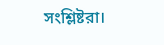সংশ্লিষ্টরা।